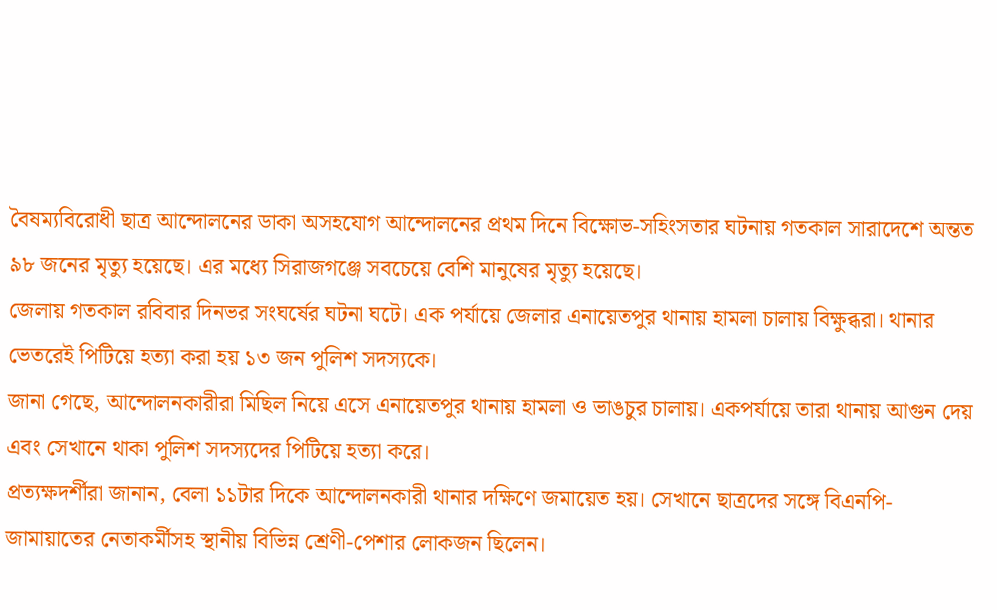বৈষম্যবিরোধী ছাত্র আন্দোলনের ডাকা অসহযোগ আন্দোলনের প্রথম দিনে বিক্ষোভ-সহিংসতার ঘটনায় গতকাল সারাদেশে অন্তত ৯৮ জনের মৃত্যু হয়েছে। এর মধ্যে সিরাজগঞ্জে সবচেয়ে বেশি মানুষের মৃত্যু হয়েছে।
জেলায় গতকাল রবিবার দিনভর সংঘর্ষের ঘটনা ঘটে। এক পর্যায়ে জেলার এনায়েতপুর থানায় হামলা চালায় বিক্ষুব্ধরা। থানার ভেতরেই পিটিয়ে হত্যা করা হয় ১৩ জন পুলিশ সদস্যকে।
জানা গেছে, আন্দোলনকারীরা মিছিল নিয়ে এসে এনায়েতপুর থানায় হামলা ও ভাঙচুর চালায়। একপর্যায়ে তারা থানায় আগুন দেয় এবং সেখানে থাকা পুলিশ সদস্যদের পিটিয়ে হত্যা করে।
প্রত্যক্ষদর্শীরা জানান, বেলা ১১টার দিকে আন্দোলনকারী থানার দক্ষিণে জমায়েত হয়। সেখানে ছাত্রদের সঙ্গে বিএনপি-জামায়াতের নেতাকর্মীসহ স্থানীয় বিভিন্ন শ্রেণী-পেশার লোকজন ছিলেন।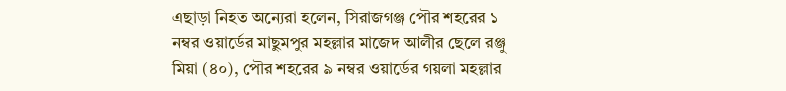এছাড়া নিহত অন্যেরা হলেন, সিরাজগঞ্জ পৌর শহরের ১ নম্বর ওয়ার্ডের মাছুমপুর মহল্লার মাজেদ আলীর ছেলে রঞ্জু মিয়া (৪০), পৌর শহরের ৯ নম্বর ওয়ার্ডের গয়লা মহল্লার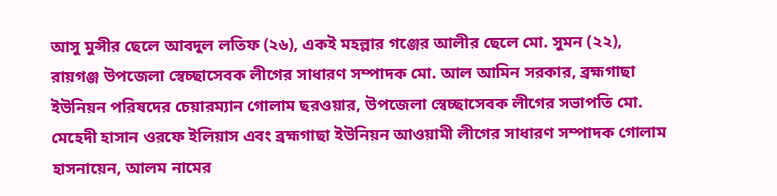আসু মুন্সীর ছেলে আবদুল লতিফ (২৬), একই মহল্লার গঞ্জের আলীর ছেলে মো. সুমন (২২), রায়গঞ্জ উপজেলা স্বেচ্ছাসেবক লীগের সাধারণ সম্পাদক মো. আল আমিন সরকার, ব্রহ্মগাছা ইউনিয়ন পরিষদের চেয়ারম্যান গোলাম ছরওয়ার, উপজেলা স্বেচ্ছাসেবক লীগের সভাপতি মো. মেহেদী হাসান ওরফে ইলিয়াস এবং ব্রহ্মগাছা ইউনিয়ন আওয়ামী লীগের সাধারণ সম্পাদক গোলাম হাসনায়েন, আলম নামের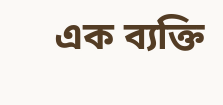এক ব্যক্তি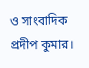ও সাংবাদিক প্রদীপ কুমার।